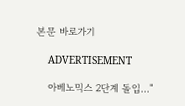본문 바로가기

    ADVERTISEMENT

    아베노믹스 2단계 돌입..."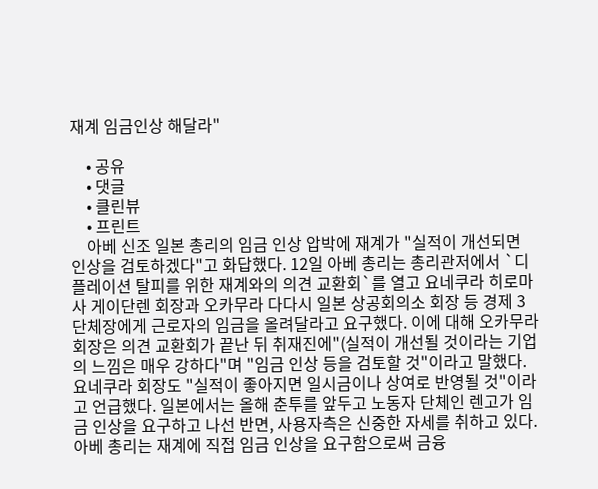재계 임금인상 해달라"

    • 공유
    • 댓글
    • 클린뷰
    • 프린트
    아베 신조 일본 총리의 임금 인상 압박에 재계가 "실적이 개선되면 인상을 검토하겠다"고 화답했다. 12일 아베 총리는 총리관저에서 `디플레이션 탈피를 위한 재계와의 의견 교환회`를 열고 요네쿠라 히로마사 게이단렌 회장과 오카무라 다다시 일본 상공회의소 회장 등 경제 3단체장에게 근로자의 임금을 올려달라고 요구했다. 이에 대해 오카무라 회장은 의견 교환회가 끝난 뒤 취재진에"(실적이 개선될 것이라는 기업의 느낌은 매우 강하다"며 "임금 인상 등을 검토할 것"이라고 말했다. 요네쿠라 회장도 "실적이 좋아지면 일시금이나 상여로 반영될 것"이라고 언급했다. 일본에서는 올해 춘투를 앞두고 노동자 단체인 렌고가 임금 인상을 요구하고 나선 반면, 사용자측은 신중한 자세를 취하고 있다. 아베 총리는 재계에 직접 임금 인상을 요구함으로써 금융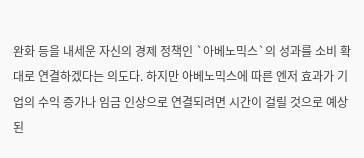완화 등을 내세운 자신의 경제 정책인 `아베노믹스`의 성과를 소비 확대로 연결하겠다는 의도다. 하지만 아베노믹스에 따른 엔저 효과가 기업의 수익 증가나 임금 인상으로 연결되려면 시간이 걸릴 것으로 예상된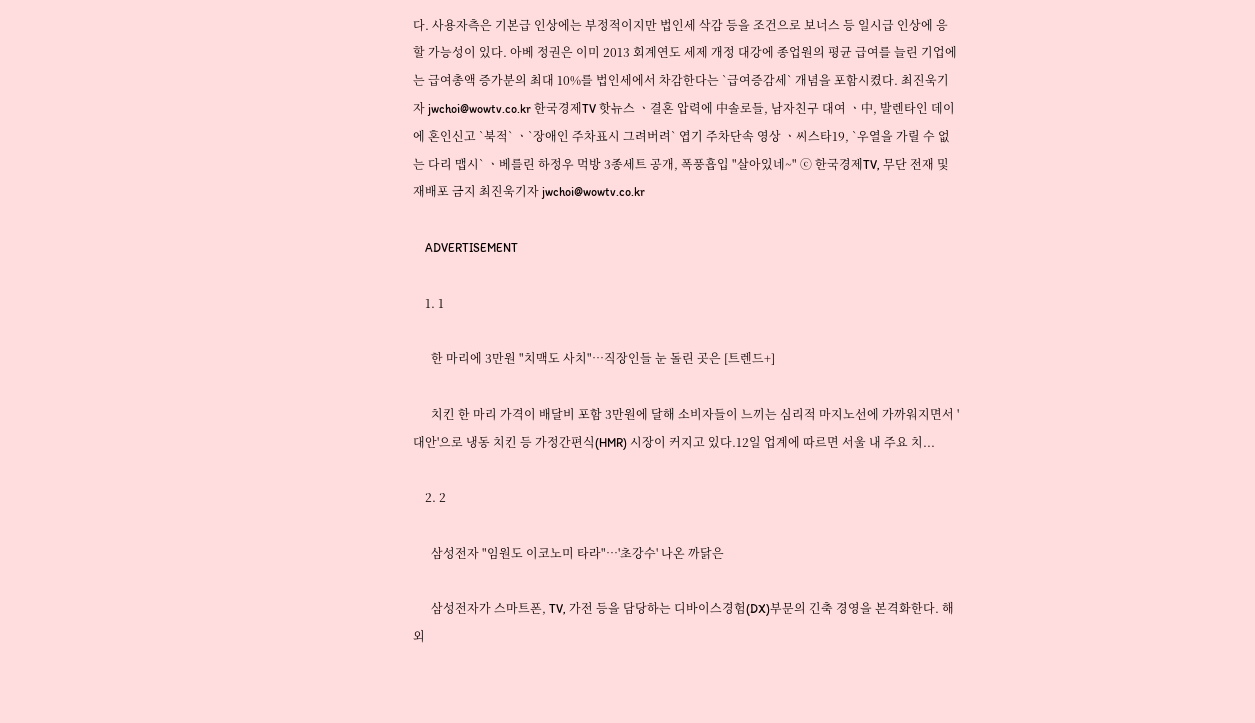다. 사용자측은 기본급 인상에는 부정적이지만 법인세 삭감 등을 조건으로 보너스 등 일시급 인상에 응할 가능성이 있다. 아베 정권은 이미 2013 회계연도 세제 개정 대강에 종업원의 평균 급여를 늘린 기업에는 급여총액 증가분의 최대 10%를 법인세에서 차감한다는 `급여증감세` 개념을 포함시켰다. 최진욱기자 jwchoi@wowtv.co.kr 한국경제TV 핫뉴스 ㆍ결혼 압력에 中솔로들, 남자친구 대여 ㆍ中, 발렌타인 데이에 혼인신고 `북적` ㆍ`장애인 주차표시 그려버려` 엽기 주차단속 영상 ㆍ씨스타19, `우열을 가릴 수 없는 다리 맵시` ㆍ베를린 하정우 먹방 3종세트 공개, 폭풍흡입 "살아있네~" ⓒ 한국경제TV, 무단 전재 및 재배포 금지 최진욱기자 jwchoi@wowtv.co.kr

    ADVERTISEMENT

    1. 1

      한 마리에 3만원 "치맥도 사치"…직장인들 눈 돌린 곳은 [트렌드+]

      치킨 한 마리 가격이 배달비 포함 3만원에 달해 소비자들이 느끼는 심리적 마지노선에 가까워지면서 '대안'으로 냉동 치킨 등 가정간편식(HMR) 시장이 커지고 있다.12일 업계에 따르면 서울 내 주요 치...

    2. 2

      삼성전자 "임원도 이코노미 타라"…'초강수' 나온 까닭은

      삼성전자가 스마트폰, TV, 가전 등을 담당하는 디바이스경험(DX)부문의 긴축 경영을 본격화한다. 해외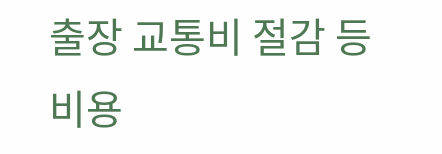출장 교통비 절감 등 비용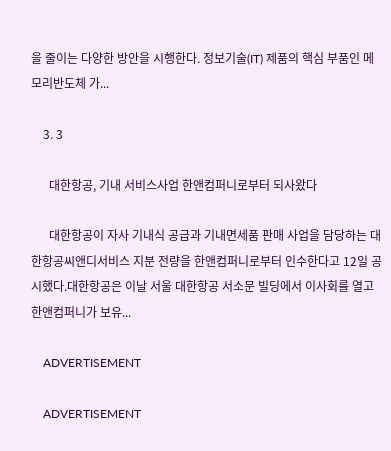을 줄이는 다양한 방안을 시행한다. 정보기술(IT) 제품의 핵심 부품인 메모리반도체 가...

    3. 3

      대한항공, 기내 서비스사업 한앤컴퍼니로부터 되사왔다

      대한항공이 자사 기내식 공급과 기내면세품 판매 사업을 담당하는 대한항공씨앤디서비스 지분 전량을 한앤컴퍼니로부터 인수한다고 12일 공시했다.대한항공은 이날 서울 대한항공 서소문 빌딩에서 이사회를 열고 한앤컴퍼니가 보유...

    ADVERTISEMENT

    ADVERTISEMENT